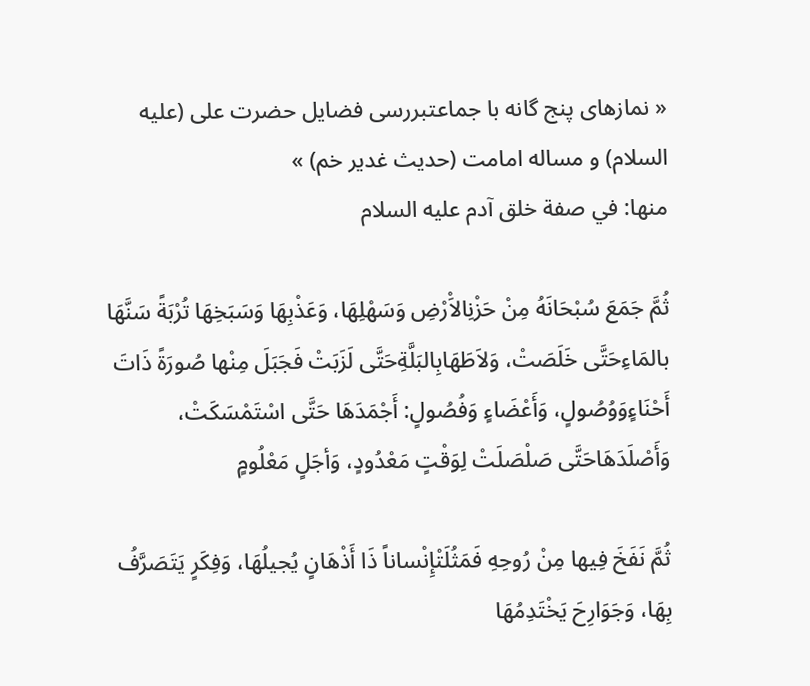« نمازهای پنج گانه با جماعتبررسی فضایل حضرت علی (عليه السلام) و مساله امامت (حدیث غدیر خم) »
منها: في صفة خلق آدم عليه السلام

ثُمَّ جَمَعَ سُبْحَانَهُ مِنْ حَزْنِالاَْرْضِ وَسَهْلِهَا، وَعَذْبِهَا وَسَبَخِهَا تُرْبَةً سَنَّهَا بالمَاءِحَتَّى خَلَصَتْ، وَلاَطَهَابِالبَلَّةِحَتَّى لَزَبَتْ فَجَبَلَ مِنْها صُورَةً ذَاتَ أَحْنَاءٍوَوُصُولٍ، وَأَعْضَاءٍ وَفُصُولٍ: أَجْمَدَهَا حَتَّى اسْتَمْسَكَتْ، وَأَصْلَدَهَاحَتَّى صَلْصَلَتْ لِوَقْتٍ مَعْدُودٍ، وَأجَلٍ مَعْلُومٍ

ثُمَّ نَفَخَ فِيها مِنْ رُوحِهِ فَمَثُلَتْإِنْساناً ذَا أَذْهَانٍ يُجيلُهَا، وَفِكَرٍ يَتَصَرَّفُ بِهَا، وَجَوَارِحَ يَخْتَدِمُهَا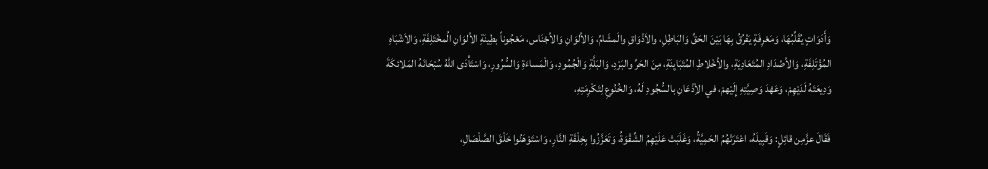وَأَدَوَاتٍ يُقَلِّبُهَا، وَمَعْرِفَةٍ يَفْرُقُ بِهَا بَيْنَ الحَقِّ وَالبَاطِلِ، والاَذْوَاقِ والَمشَامِّ، وَالاَْلوَانِ وَالاَْجْنَاس، مَعْجُوناً بطِينَةِ الاَْلوَانِ الُمخْتَلِفَةِ، وَالاَشْبَاهِ المُؤْتَلِفَةِ، وَالاَْضْدَادِ المُتَعَادِيَةِ، والاَْخْلاطِ المُتَبَايِنَةِ، مِنَ الحَرِّ والبَرْدِ، وَالبَلَّةِ وَالْجُمُودِ، وَالْمَساءَةِ وَالسُّرُورِ، وَاسْتَأْدَى اللهُ سُبْحَانَهُ المَلائكَةَ وَدِيعَتَهُ لَدَيْهِمْ، وَعَهْدَ وَصِيَّتِهِ إِلَيْهمْ، في الاِْذْعَانِ بالسُّجُودِ لَهُ، وَالخُنُوعِ لِتَكْرِمَتِهِ،

فَقَالَ عزَّمِن قائِلٍ: وَقَبِيلَهُ، اعْتَرَتْهُمُ الحَمِيَّةُ، وَغَلَبَتْ عَلَيْهِمُ الشِّقْوَةُ، وَتَعَزَّزُوا بِخِلْقَةِ النَّارِ، وَاسْتَوْهَنُوا خَلْقَ الصَّلْصَالِ،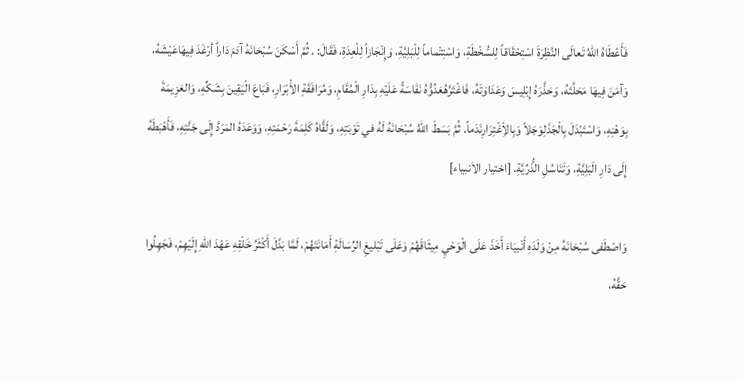فَأَعْطَاهُ اللهُ تَعالَى النَّظِرَةَ اسْتِحْقَاقاً لِلسُّخْطَةِ، وَاسْتِتْماماً لِلْبَلِيَّةِ، وَإِنْجَازاً لِلْعِدَةِ، فَقَالَ: . ثُمَّ أَسْكَنَ سُبْحَانَهُ آدَمَ دَاراً أرْغَدَ فِيهَاعَيْشَهُ، وَآمَنَ فِيهَا مَحَلَّتَهُ، وَحَذَّرَهُ إِبْلِيسَ وَعَدَاوَتَهُ، فَاغْتَرَّهُعَدُوُّهُ نَفَاسَةً عَلَيْهِ بِدَارِ الْمُقَامِ، وَمُرَافَقَةِ الاَْبْرَارِ، فَبَاعَ الْيَقِينَ بِشَكِّهِ، وَالعَزِيمَةَ بِوَهْنِهِ، وَاسْتَبْدَلَ بِالْجَذَلِوَجَلاً وَبِالاِْغْتِرَارِنَدَماً. ثُمَّ بَسَطَ اللهُ سُبْحَانَهُ لَهُ في تَوْبَتِهِ، وَلَقَّاهُ كَلِمَةَ رَحْمَتِهِ، وَوَعَدَهُ المَرَدَّ إِلَى جَنَّتِهِ، فَأَهْبَطَهُ إِلَى دَارِ الَبَلِيَّةِ، وَتَنَاسُلِ الذُّرِّيَّةِ. [اختيار الاَنبياء]

وَاصْطَفى سُبْحَانَهُ مِنْ وَلَدَهِ أَنْبيَاءَ أَخَذَ عَلَى الْوَحْيِ مِيثَاقَهُمْ وَعَلَى تَبْليغِ الرِّسَالَةِ أَمَانَتَهُمْ، لَمَّا بَدَّلَ أَكْثَرُ خَلْقِهِ عَهْدَ اللهِ إِلَيْهِمْ، فَجَهِلُوا حَقَّهُ،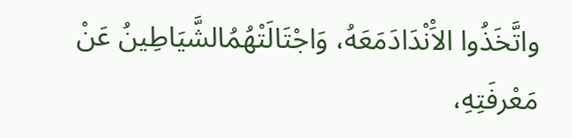واتَّخَذُوا الاَْنْدَادَمَعَهُ، وَاجْتَالَتْهُمُالشَّيَاطِينُ عَنْ مَعْرفَتِهِ،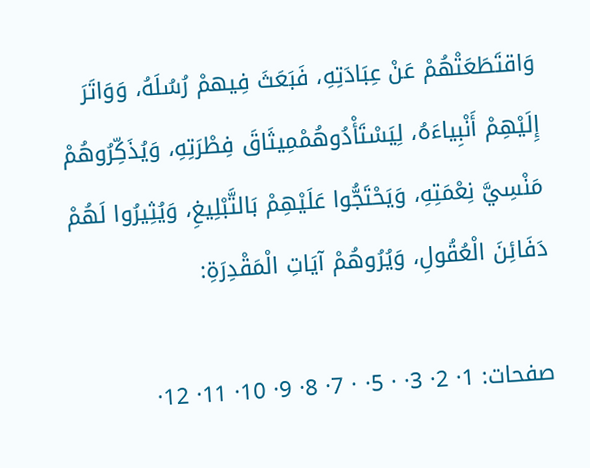وَاقتَطَعَتْهُمْ عَنْ عِبَادَتِهِ، فَبَعَثَ فِيهمْ رُسُلَهُ، وَوَاتَرَ إِلَيْهِمْ أَنْبِياءَهُ، لِيَسْتَأْدُوهُمْمِيثَاقَ فِطْرَتِهِ، وَيُذَكِّرُوهُمْ مَنْسِيَّ نِعْمَتِهِ، وَيَحْتَجُّوا عَلَيْهِمْ بَالتَّبْلِيغِ، وَيُثِيرُوا لَهُمْ دَفَائِنَ الْعُقُولِ، وَيُرُوهُمْ آيَاتِ الْمَقْدِرَةِ:

صفحات: 1· 2· 3· · 5· · 7· 8· 9· 10· 11· 12·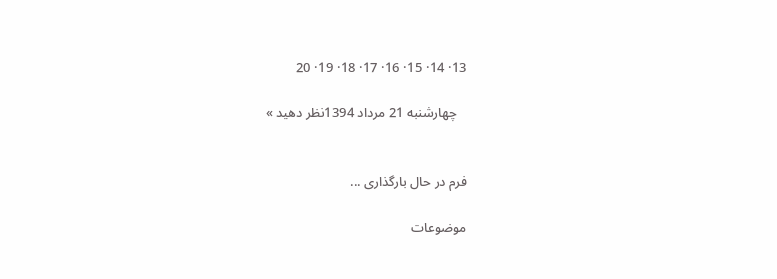13· 14· 15· 16· 17· 18· 19· 20

   چهارشنبه 21 مرداد 1394نظر دهید »


فرم در حال بارگذاری ...

موضوعات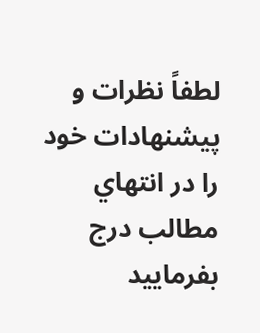لطفاً نظرات و پيشنهادات خود را در انتهاي مطالب درج بفرماييد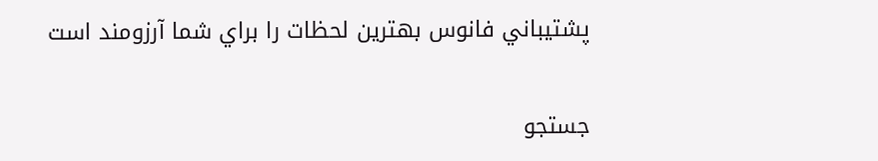پشتيباني فانوس بهترين لحظات را براي شما آرزومند است

جستجو